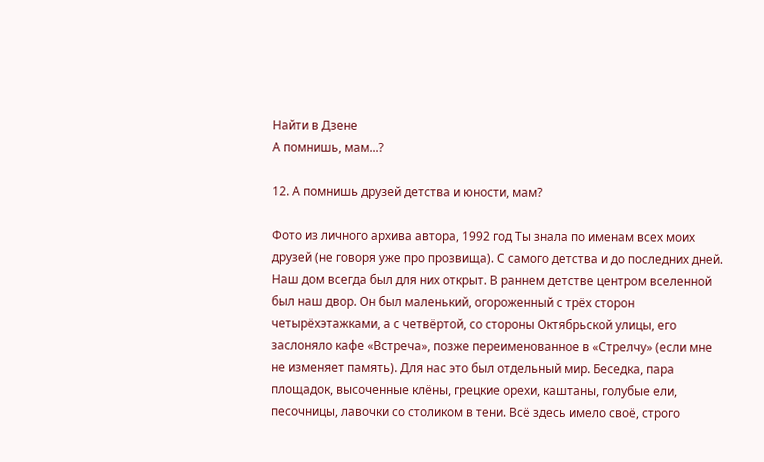Найти в Дзене
А помнишь, мам...?

12. А помнишь друзей детства и юности, мам?

Фото из личного архива автора, 1992 год Ты знала по именам всех моих друзей (не говоря уже про прозвища). С самого детства и до последних дней. Наш дом всегда был для них открыт. В раннем детстве центром вселенной был наш двор. Он был маленький, огороженный с трёх сторон четырёхэтажками, а с четвёртой, со стороны Октябрьской улицы, его заслоняло кафе «Встреча», позже переименованное в «Стрелчу» (если мне не изменяет память). Для нас это был отдельный мир. Беседка, пара площадок, высоченные клёны, грецкие орехи, каштаны, голубые ели, песочницы, лавочки со столиком в тени. Всё здесь имело своё, строго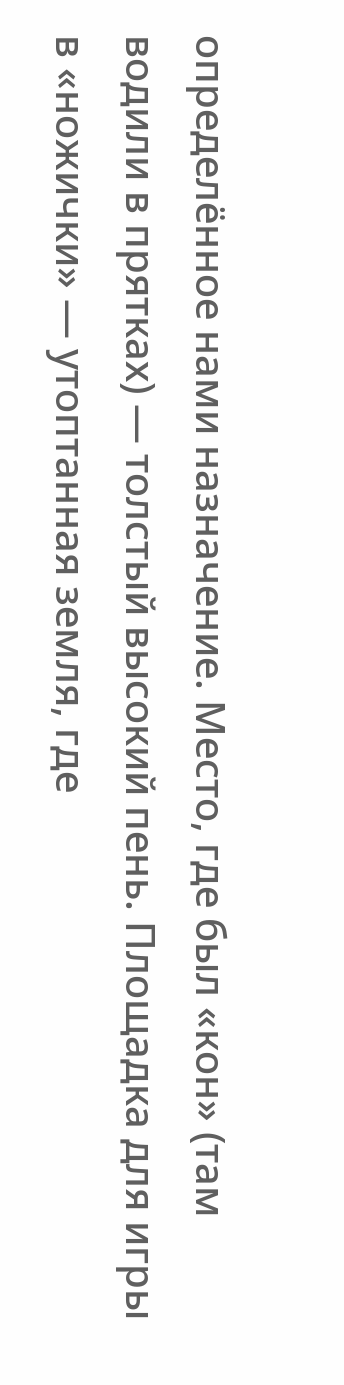определённое нами назначение. Место, где был «кон» (там водили в прятках) — толстый высокий пень. Площадка для игры в «ножички» — утоптанная земля, где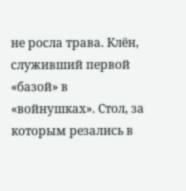не росла трава. Клён, служивший первой «базой» в «войнушках». Стол, за которым резались в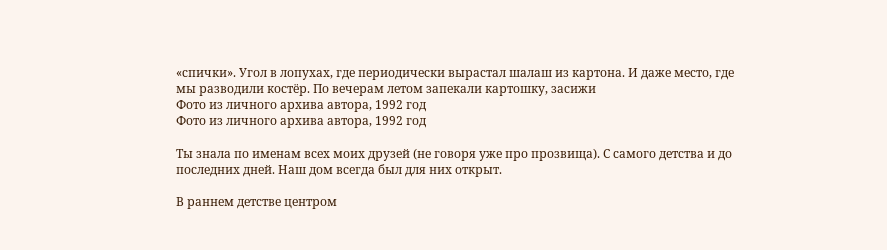«спички». Угол в лопухах, где периодически вырастал шалаш из картона. И даже место, где мы разводили костёр. По вечерам летом запекали картошку, засижи
Фото из личного архива автора, 1992 год
Фото из личного архива автора, 1992 год

Ты знала по именам всех моих друзей (не говоря уже про прозвища). С самого детства и до последних дней. Наш дом всегда был для них открыт.

В раннем детстве центром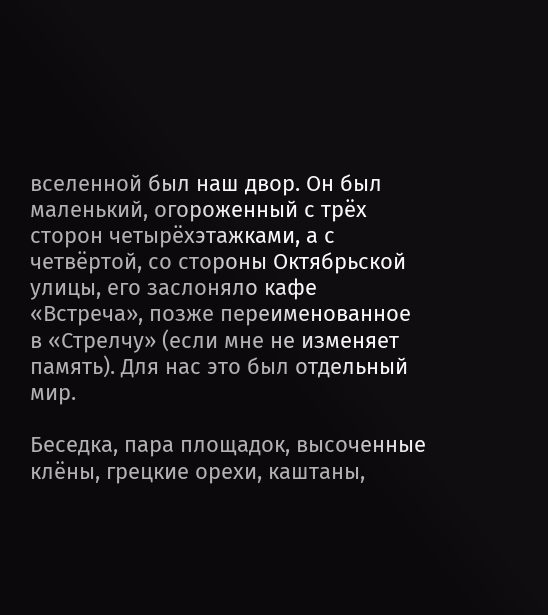вселенной был наш двор. Он был маленький, огороженный с трёх сторон четырёхэтажками, а с четвёртой, со стороны Октябрьской улицы, его заслоняло кафе «Встреча», позже переименованное в «Стрелчу» (если мне не изменяет память). Для нас это был отдельный мир.

Беседка, пара площадок, высоченные клёны, грецкие орехи, каштаны,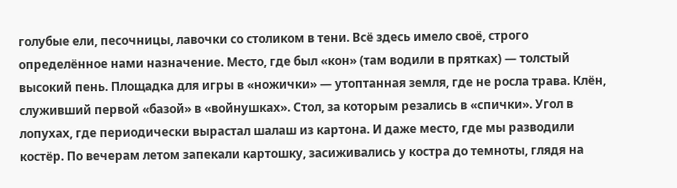голубые ели, песочницы, лавочки со столиком в тени. Всё здесь имело своё, строго определённое нами назначение. Место, где был «кон» (там водили в прятках) — толстый высокий пень. Площадка для игры в «ножички» — утоптанная земля, где не росла трава. Клён, служивший первой «базой» в «войнушках». Стол, за которым резались в «спички». Угол в лопухах, где периодически вырастал шалаш из картона. И даже место, где мы разводили костёр. По вечерам летом запекали картошку, засиживались у костра до темноты, глядя на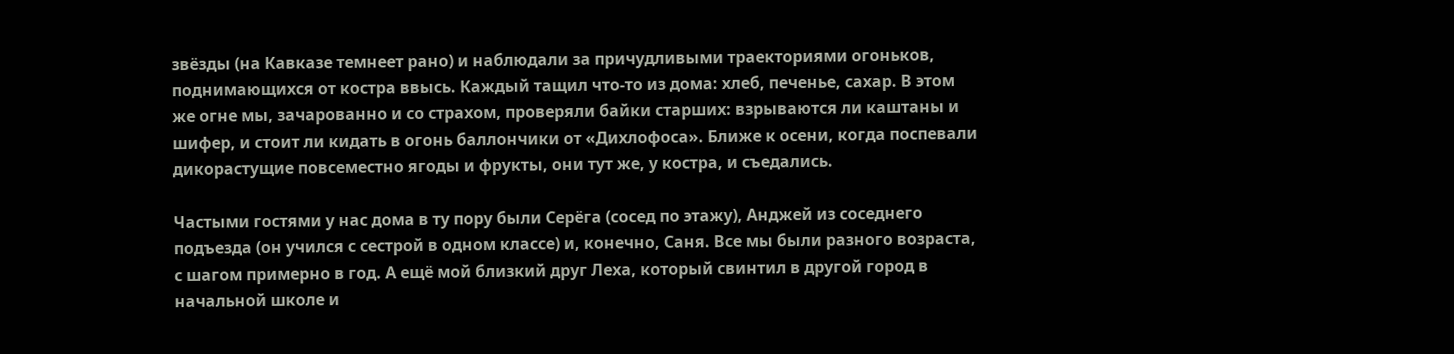звёзды (на Кавказе темнеет рано) и наблюдали за причудливыми траекториями огоньков, поднимающихся от костра ввысь. Каждый тащил что-то из дома: хлеб, печенье, сахар. В этом же огне мы, зачарованно и со страхом, проверяли байки старших: взрываются ли каштаны и шифер, и стоит ли кидать в огонь баллончики от «Дихлофоса». Ближе к осени, когда поспевали дикорастущие повсеместно ягоды и фрукты, они тут же, у костра, и съедались.

Частыми гостями у нас дома в ту пору были Серёга (сосед по этажу), Анджей из соседнего подъезда (он учился с сестрой в одном классе) и, конечно, Саня. Все мы были разного возраста, с шагом примерно в год. А ещё мой близкий друг Леха, который свинтил в другой город в начальной школе и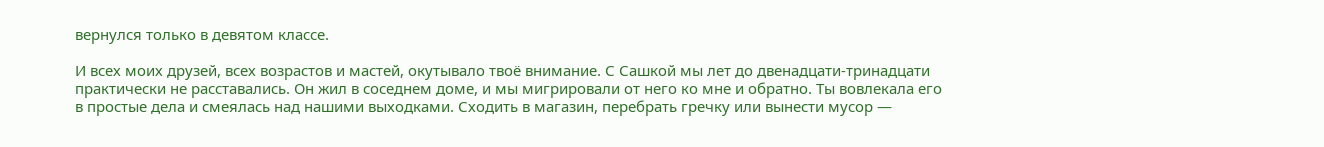вернулся только в девятом классе.

И всех моих друзей, всех возрастов и мастей, окутывало твоё внимание. С Сашкой мы лет до двенадцати-тринадцати практически не расставались. Он жил в соседнем доме, и мы мигрировали от него ко мне и обратно. Ты вовлекала его в простые дела и смеялась над нашими выходками. Сходить в магазин, перебрать гречку или вынести мусор —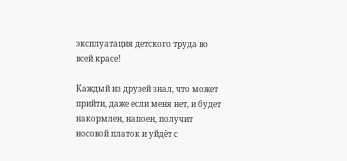эксплуатация детского труда во всей красе!

Каждый из друзей знал, что может прийти, даже если меня нет, и будет накормлен, напоен, получит носовой платок и уйдёт с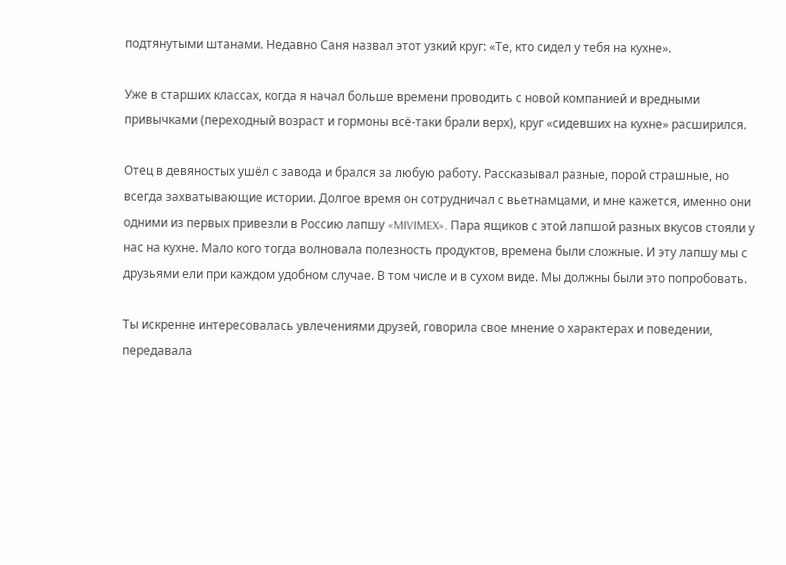подтянутыми штанами. Недавно Саня назвал этот узкий круг: «Те, кто сидел у тебя на кухне».

Уже в старших классах, когда я начал больше времени проводить с новой компанией и вредными привычками (переходный возраст и гормоны всё-таки брали верх), круг «сидевших на кухне» расширился.

Отец в девяностых ушёл с завода и брался за любую работу. Рассказывал разные, порой страшные, но всегда захватывающие истории. Долгое время он сотрудничал с вьетнамцами, и мне кажется, именно они одними из первых привезли в Россию лапшу «MIVIMEX». Пара ящиков с этой лапшой разных вкусов стояли у нас на кухне. Мало кого тогда волновала полезность продуктов, времена были сложные. И эту лапшу мы с друзьями ели при каждом удобном случае. В том числе и в сухом виде. Мы должны были это попробовать.

Ты искренне интересовалась увлечениями друзей, говорила свое мнение о характерах и поведении, передавала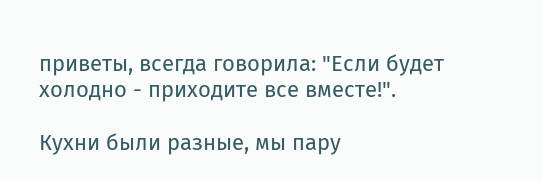приветы, всегда говорила: "Если будет холодно - приходите все вместе!".

Кухни были разные, мы пару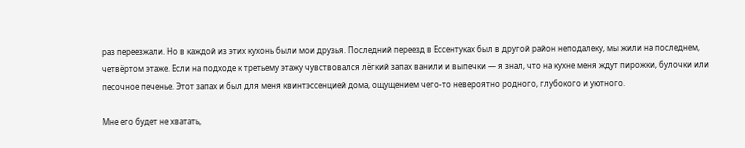раз переезжали. Но в каждой из этих кухонь были мои друзья. Последний переезд в Ессентуках был в другой район неподалеку, мы жили на последнем, четвёртом этаже. Если на подходе к третьему этажу чувствовался лёгкий запах ванили и выпечки — я знал, что на кухне меня ждут пирожки, булочки или песочное печенье. Этот запах и был для меня квинтэссенцией дома, ощущением чего-то невероятно родного, глубокого и уютного.

Мне его будет не хватать,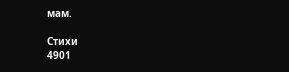мам.

Стихи
4901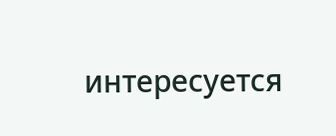интересуется